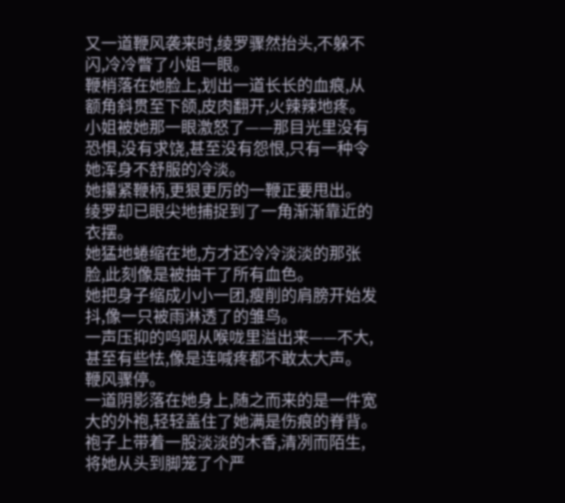又一道鞭风袭来时,绫罗骤然抬头,不躲不闪,冷冷瞥了小姐一眼。
鞭梢落在她脸上,划出一道长长的血痕,从额角斜贯至下颌,皮肉翻开,火辣辣地疼。
小姐被她那一眼激怒了——那目光里没有恐惧,没有求饶,甚至没有怨恨,只有一种令她浑身不舒服的冷淡。
她攥紧鞭柄,更狠更厉的一鞭正要甩出。
绫罗却已眼尖地捕捉到了一角渐渐靠近的衣摆。
她猛地蜷缩在地,方才还冷冷淡淡的那张脸,此刻像是被抽干了所有血色。
她把身子缩成小小一团,瘦削的肩膀开始发抖,像一只被雨淋透了的雏鸟。
一声压抑的呜咽从喉咙里溢出来——不大,甚至有些怯,像是连喊疼都不敢太大声。
鞭风骤停。
一道阴影落在她身上,随之而来的是一件宽大的外袍,轻轻盖住了她满是伤痕的脊背。
袍子上带着一股淡淡的木香,清冽而陌生,将她从头到脚笼了个严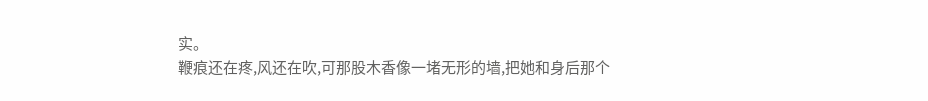实。
鞭痕还在疼,风还在吹,可那股木香像一堵无形的墙,把她和身后那个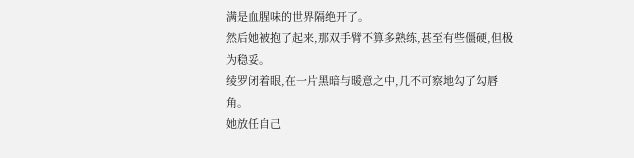满是血腥味的世界隔绝开了。
然后她被抱了起来,那双手臂不算多熟练,甚至有些僵硬,但极为稳妥。
绫罗闭着眼,在一片黑暗与暖意之中,几不可察地勾了勾唇角。
她放任自己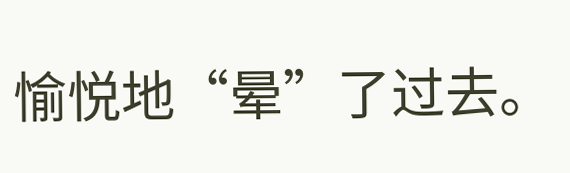愉悦地“晕”了过去。